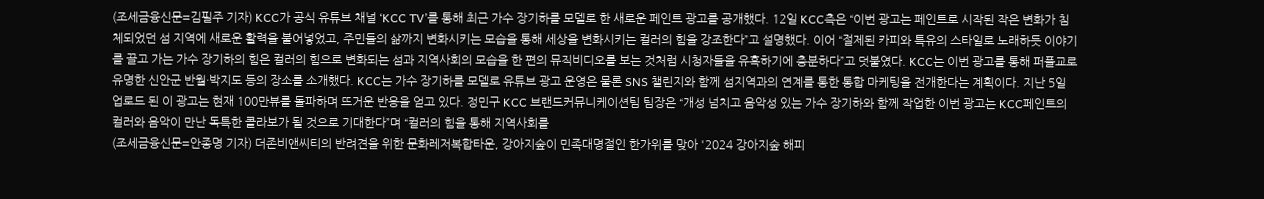(조세금융신문=김필주 기자) KCC가 공식 유튜브 채널 ‘KCC TV’를 통해 최근 가수 장기하를 모델로 한 새로운 페인트 광고를 공개했다. 12일 KCC측은 “이번 광고는 페인트로 시작된 작은 변화가 침체되었던 섬 지역에 새로운 활력을 불어넣었고, 주민들의 삶까지 변화시키는 모습을 통해 세상을 변화시키는 컬러의 힘을 강조한다”고 설명했다. 이어 “절제된 카피와 특유의 스타일로 노래하듯 이야기를 끌고 가는 가수 장기하의 힘은 컬러의 힘으로 변화되는 섬과 지역사회의 모습을 한 편의 뮤직비디오를 보는 것처럼 시청자들을 유혹하기에 충분하다”고 덧붙였다. KCC는 이번 광고를 통해 퍼플교로 유명한 신안군 반월·박지도 등의 장소를 소개했다. KCC는 가수 장기하를 모델로 유튜브 광고 운영은 물론 SNS 챌린지와 함께 섬지역과의 연계를 통한 통합 마케팅을 전개한다는 계획이다. 지난 5일 업로드 된 이 광고는 현재 100만뷰를 돌파하며 뜨거운 반응을 얻고 있다. 정민구 KCC 브랜드커뮤니케이션팀 팀장은 “개성 넘치고 음악성 있는 가수 장기하와 함께 작업한 이번 광고는 KCC페인트의 컬러와 음악이 만난 독특한 콜라보가 될 것으로 기대한다”며 “컬러의 힘을 통해 지역사회를
(조세금융신문=안종명 기자) 더존비앤씨티의 반려견을 위한 문화레저복합타운, 강아지숲이 민족대명절인 한가위를 맞아 '2024 강아지숲 해피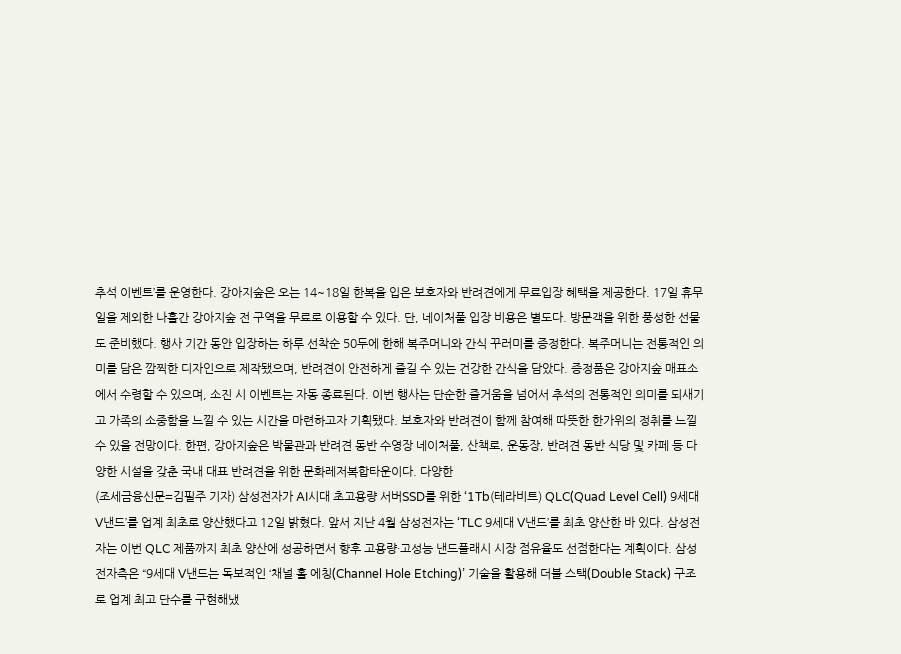추석 이벤트’를 운영한다. 강아지숲은 오는 14~18일 한복을 입은 보호자와 반려견에게 무료입장 혜택을 제공한다. 17일 휴무일을 제외한 나흘간 강아지숲 전 구역을 무료로 이용할 수 있다. 단, 네이처풀 입장 비용은 별도다. 방문객을 위한 풍성한 선물도 준비했다. 행사 기간 동안 입장하는 하루 선착순 50두에 한해 복주머니와 간식 꾸러미를 증정한다. 복주머니는 전통적인 의미를 담은 깜찍한 디자인으로 제작됐으며, 반려견이 안전하게 즐길 수 있는 건강한 간식을 담았다. 증정품은 강아지숲 매표소에서 수령할 수 있으며, 소진 시 이벤트는 자동 종료된다. 이번 행사는 단순한 즐거움을 넘어서 추석의 전통적인 의미를 되새기고 가족의 소중함을 느낄 수 있는 시간을 마련하고자 기획됐다. 보호자와 반려견이 함께 참여해 따뜻한 한가위의 정취를 느낄 수 있을 전망이다. 한편, 강아지숲은 박물관과 반려견 동반 수영장 네이처풀, 산책로, 운동장, 반려견 동반 식당 및 카페 등 다양한 시설을 갖춘 국내 대표 반려견을 위한 문화레저복합타운이다. 다양한
(조세금융신문=김필주 기자) 삼성전자가 AI시대 초고용량 서버SSD를 위한 ‘1Tb(테라비트) QLC(Quad Level Cell) 9세대 V낸드’를 업계 최초로 양산했다고 12일 밝혔다. 앞서 지난 4월 삼성전자는 ‘TLC 9세대 V낸드’를 최초 양산한 바 있다. 삼성전자는 이번 QLC 제품까지 최초 양산에 성공하면서 향후 고용량·고성능 낸드플래시 시장 점유율도 선점한다는 계획이다. 삼성전자측은 “9세대 V낸드는 독보적인 ‘채널 홀 에칭(Channel Hole Etching)’ 기술을 활용해 더블 스택(Double Stack) 구조로 업계 최고 단수를 구현해냈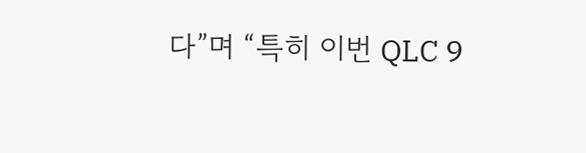다”며 “특히 이번 QLC 9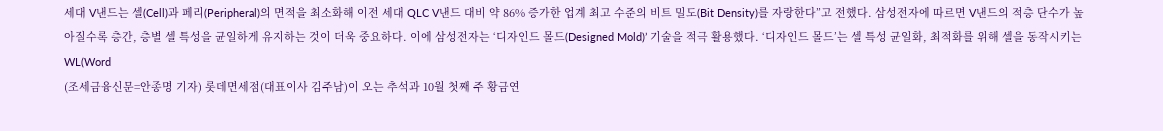세대 V낸드는 셀(Cell)과 페리(Peripheral)의 면적을 최소화해 이전 세대 QLC V낸드 대비 약 86% 증가한 업계 최고 수준의 비트 밀도(Bit Density)를 자랑한다”고 전했다. 삼성전자에 따르면 V낸드의 적층 단수가 높아질수록 층간, 층별 셀 특성을 균일하게 유지하는 것이 더욱 중요하다. 이에 삼성전자는 ‘디자인드 몰드(Designed Mold)’ 기술을 적극 활용했다. ‘디자인드 몰드’는 셀 특성 균일화, 최적화를 위해 셀을 동작시키는 WL(Word
(조세금융신문=안종명 기자) 롯데면세점(대표이사 김주남)이 오는 추석과 10월 첫째 주 황금연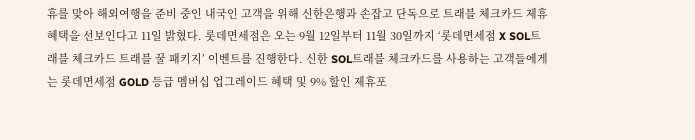휴를 맞아 해외여행을 준비 중인 내국인 고객을 위해 신한은행과 손잡고 단독으로 트래블 체크카드 제휴 혜택을 선보인다고 11일 밝혔다. 롯데면세점은 오는 9월 12일부터 11월 30일까지 ‘롯데면세점 X SOL트래블 체크카드 트래블 꿀 패키지’ 이벤트를 진행한다. 신한 SOL트래블 체크카드를 사용하는 고객들에게는 롯데면세점 GOLD 등급 멤버십 업그레이드 혜택 및 9% 할인 제휴포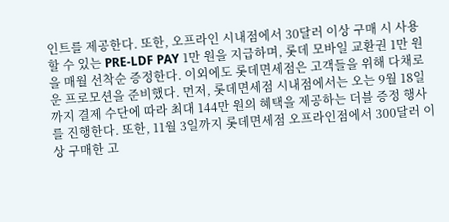인트를 제공한다. 또한, 오프라인 시내점에서 30달러 이상 구매 시 사용할 수 있는 PRE-LDF PAY 1만 원을 지급하며, 롯데 모바일 교환권 1만 원을 매월 선착순 증정한다. 이외에도 롯데면세점은 고객들을 위해 다채로운 프로모션을 준비했다. 먼저, 롯데면세점 시내점에서는 오는 9월 18일까지 결제 수단에 따라 최대 144만 원의 혜택을 제공하는 더블 증정 행사를 진행한다. 또한, 11월 3일까지 롯데면세점 오프라인점에서 300달러 이상 구매한 고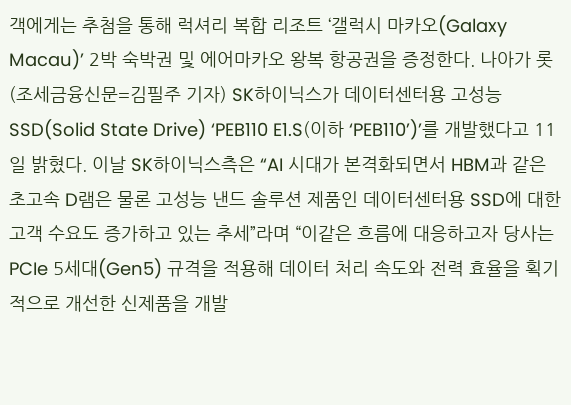객에게는 추첨을 통해 럭셔리 복합 리조트 ‘갤럭시 마카오(Galaxy Macau)’ 2박 숙박권 및 에어마카오 왕복 항공권을 증정한다. 나아가 롯
(조세금융신문=김필주 기자) SK하이닉스가 데이터센터용 고성능 SSD(Solid State Drive) ‘PEB110 E1.S(이하 ‘PEB110’)’를 개발했다고 11일 밝혔다. 이날 SK하이닉스측은 “AI 시대가 본격화되면서 HBM과 같은 초고속 D램은 물론 고성능 낸드 솔루션 제품인 데이터센터용 SSD에 대한 고객 수요도 증가하고 있는 추세”라며 “이같은 흐름에 대응하고자 당사는 PCIe 5세대(Gen5) 규격을 적용해 데이터 처리 속도와 전력 효율을 획기적으로 개선한 신제품을 개발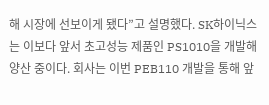해 시장에 선보이게 됐다”고 설명했다. SK하이닉스는 이보다 앞서 초고성능 제품인 PS1010을 개발해 양산 중이다. 회사는 이번 PEB110 개발을 통해 앞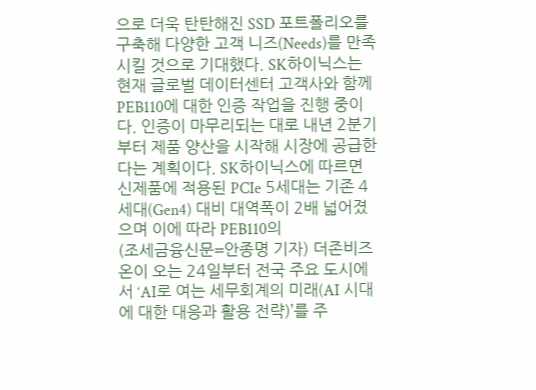으로 더욱 탄탄해진 SSD 포트폴리오를 구축해 다양한 고객 니즈(Needs)를 만족시킬 것으로 기대했다. SK하이닉스는 현재 글로벌 데이터센터 고객사와 함께 PEB110에 대한 인증 작업을 진행 중이다. 인증이 마무리되는 대로 내년 2분기부터 제품 양산을 시작해 시장에 공급한다는 계획이다. SK하이닉스에 따르면 신제품에 적용된 PCIe 5세대는 기존 4세대(Gen4) 대비 대역폭이 2배 넓어졌으며 이에 따라 PEB110의
(조세금융신문=안종명 기자) 더존비즈온이 오는 24일부터 전국 주요 도시에서 ‘AI로 여는 세무회계의 미래(AI 시대에 대한 대응과 활용 전략)’를 주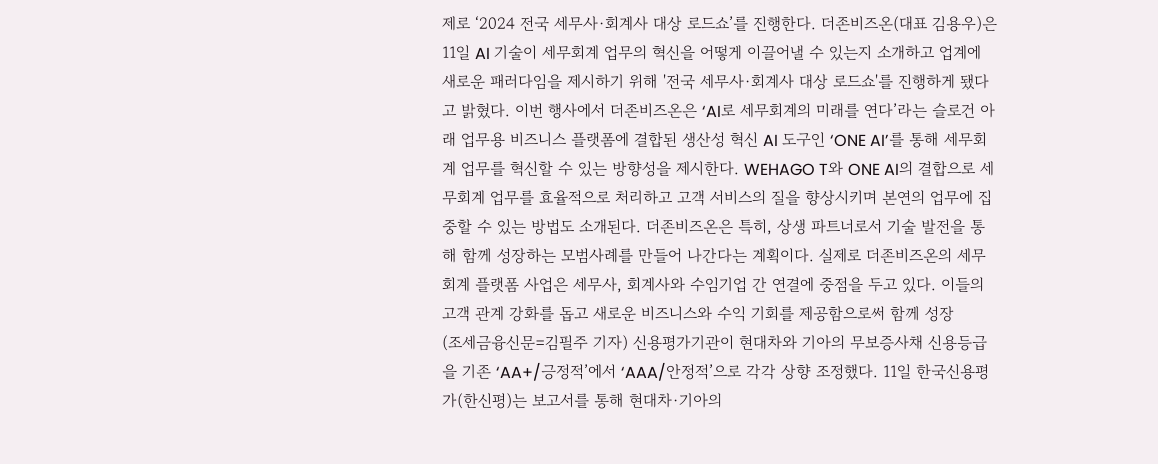제로 ‘2024 전국 세무사·회계사 대상 로드쇼’를 진행한다. 더존비즈온(대표 김용우)은 11일 AI 기술이 세무회계 업무의 혁신을 어떻게 이끌어낼 수 있는지 소개하고 업계에 새로운 패러다임을 제시하기 위해 '전국 세무사·회계사 대상 로드쇼'를 진행하게 됐다고 밝혔다. 이번 행사에서 더존비즈온은 ‘AI로 세무회계의 미래를 연다’라는 슬로건 아래 업무용 비즈니스 플랫폼에 결합된 생산성 혁신 AI 도구인 ‘ONE AI’를 통해 세무회계 업무를 혁신할 수 있는 방향성을 제시한다. WEHAGO T와 ONE AI의 결합으로 세무회계 업무를 효율적으로 처리하고 고객 서비스의 질을 향상시키며 본연의 업무에 집중할 수 있는 방법도 소개된다. 더존비즈온은 특히, 상생 파트너로서 기술 발전을 통해 함께 성장하는 모범사례를 만들어 나간다는 계획이다. 실제로 더존비즈온의 세무회계 플랫폼 사업은 세무사, 회계사와 수임기업 간 연결에 중점을 두고 있다. 이들의 고객 관계 강화를 돕고 새로운 비즈니스와 수익 기회를 제공함으로써 함께 성장
(조세금융신문=김필주 기자) 신용평가기관이 현대차와 기아의 무보증사채 신용등급을 기존 ‘AA+/긍정적’에서 ‘AAA/안정적’으로 각각 상향 조정했다. 11일 한국신용평가(한신평)는 보고서를 통해 현대차·기아의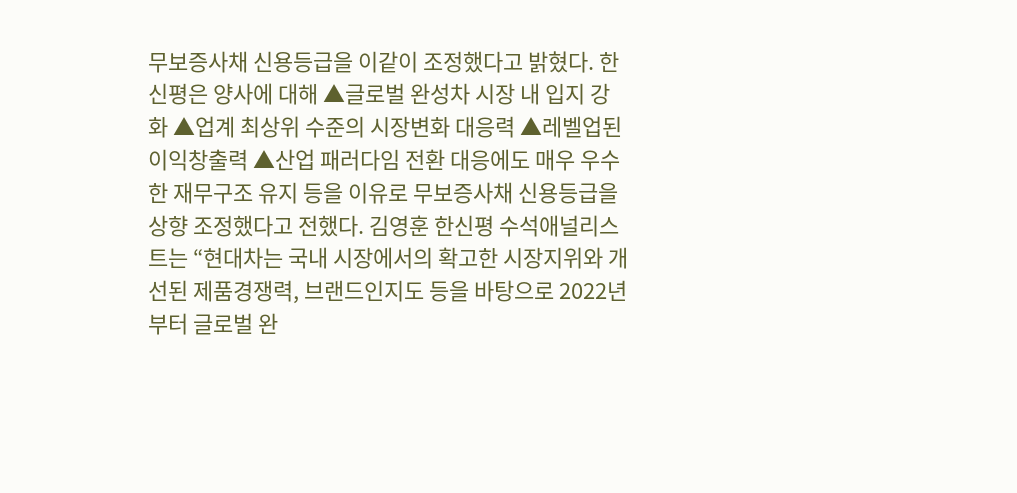무보증사채 신용등급을 이같이 조정했다고 밝혔다. 한신평은 양사에 대해 ▲글로벌 완성차 시장 내 입지 강화 ▲업계 최상위 수준의 시장변화 대응력 ▲레벨업된 이익창출력 ▲산업 패러다임 전환 대응에도 매우 우수한 재무구조 유지 등을 이유로 무보증사채 신용등급을 상향 조정했다고 전했다. 김영훈 한신평 수석애널리스트는 “현대차는 국내 시장에서의 확고한 시장지위와 개선된 제품경쟁력, 브랜드인지도 등을 바탕으로 2022년부터 글로벌 완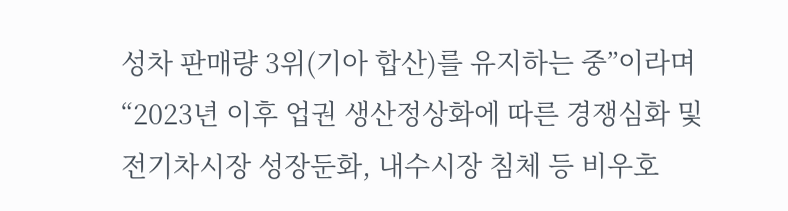성차 판매량 3위(기아 합산)를 유지하는 중”이라며 “2023년 이후 업권 생산정상화에 따른 경쟁심화 및 전기차시장 성장둔화, 내수시장 침체 등 비우호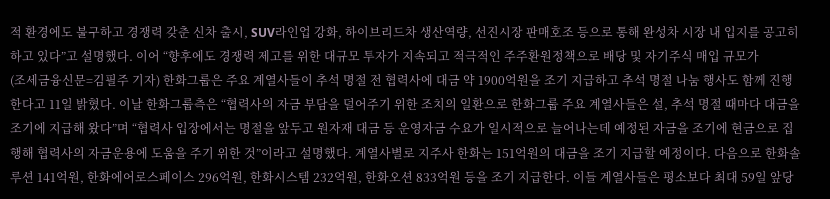적 환경에도 불구하고 경쟁력 갖춘 신차 출시, SUV라인업 강화, 하이브리드차 생산역량, 선진시장 판매호조 등으로 통해 완성차 시장 내 입지를 공고히 하고 있다”고 설명했다. 이어 “향후에도 경쟁력 제고를 위한 대규모 투자가 지속되고 적극적인 주주환원정책으로 배당 및 자기주식 매입 규모가
(조세금융신문=김필주 기자) 한화그룹은 주요 계열사들이 추석 명절 전 협력사에 대금 약 1900억원을 조기 지급하고 추석 명절 나눔 행사도 함께 진행한다고 11일 밝혔다. 이날 한화그룹측은 “협력사의 자금 부담을 덜어주기 위한 조치의 일환으로 한화그룹 주요 계열사들은 설, 추석 명절 때마다 대금을 조기에 지급해 왔다”며 “협력사 입장에서는 명절을 앞두고 원자재 대금 등 운영자금 수요가 일시적으로 늘어나는데 예정된 자금을 조기에 현금으로 집행해 협력사의 자금운용에 도움을 주기 위한 것”이라고 설명했다. 계열사별로 지주사 한화는 151억원의 대금을 조기 지급할 예정이다. 다음으로 한화솔루션 141억원, 한화에어로스페이스 296억원, 한화시스템 232억원, 한화오션 833억원 등을 조기 지급한다. 이들 계열사들은 평소보다 최대 59일 앞당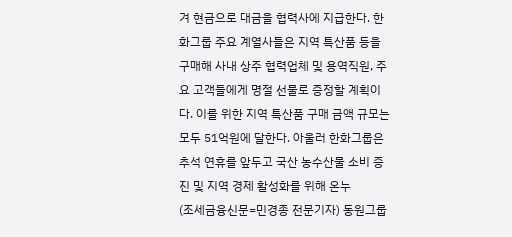겨 현금으로 대금을 협력사에 지급한다. 한화그룹 주요 계열사들은 지역 특산품 등을 구매해 사내 상주 협력업체 및 용역직원, 주요 고객들에게 명절 선물로 증정할 계획이다. 이를 위한 지역 특산품 구매 금액 규모는 모두 51억원에 달한다. 아울러 한화그룹은 추석 연휴를 앞두고 국산 농수산물 소비 증진 및 지역 경제 활성화를 위해 온누
(조세금융신문=민경종 전문기자) 동원그룹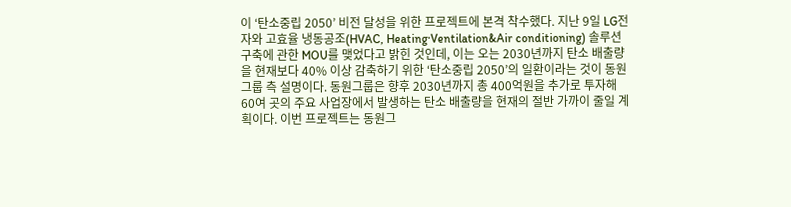이 ‘탄소중립 2050’ 비전 달성을 위한 프로젝트에 본격 착수했다. 지난 9일 LG전자와 고효율 냉동공조(HVAC, Heating·Ventilation&Air conditioning) 솔루션 구축에 관한 MOU를 맺었다고 밝힌 것인데, 이는 오는 2030년까지 탄소 배출량을 현재보다 40% 이상 감축하기 위한 ‘탄소중립 2050’의 일환이라는 것이 동원그룹 측 설명이다. 동원그룹은 향후 2030년까지 총 400억원을 추가로 투자해 60여 곳의 주요 사업장에서 발생하는 탄소 배출량을 현재의 절반 가까이 줄일 계획이다. 이번 프로젝트는 동원그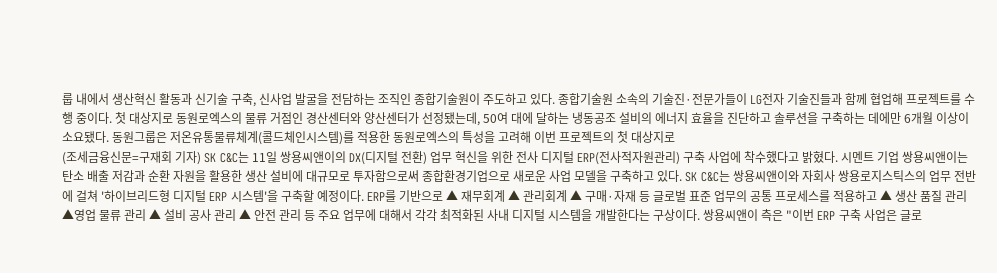룹 내에서 생산혁신 활동과 신기술 구축, 신사업 발굴을 전담하는 조직인 종합기술원이 주도하고 있다. 종합기술원 소속의 기술진·전문가들이 LG전자 기술진들과 함께 협업해 프로젝트를 수행 중이다. 첫 대상지로 동원로엑스의 물류 거점인 경산센터와 양산센터가 선정됐는데, 50여 대에 달하는 냉동공조 설비의 에너지 효율을 진단하고 솔루션을 구축하는 데에만 6개월 이상이 소요됐다. 동원그룹은 저온유통물류체계(콜드체인시스템)를 적용한 동원로엑스의 특성을 고려해 이번 프로젝트의 첫 대상지로
(조세금융신문=구재회 기자) SK C&C는 11일 쌍용씨앤이의 DX(디지털 전환) 업무 혁신을 위한 전사 디지털 ERP(전사적자원관리) 구축 사업에 착수했다고 밝혔다. 시멘트 기업 쌍용씨앤이는 탄소 배출 저감과 순환 자원을 활용한 생산 설비에 대규모로 투자함으로써 종합환경기업으로 새로운 사업 모델을 구축하고 있다. SK C&C는 쌍용씨앤이와 자회사 쌍용로지스틱스의 업무 전반에 걸쳐 '하이브리드형 디지털 ERP 시스템'을 구축할 예정이다. ERP를 기반으로 ▲ 재무회계 ▲ 관리회계 ▲ 구매·자재 등 글로벌 표준 업무의 공통 프로세스를 적용하고 ▲ 생산 품질 관리 ▲영업 물류 관리 ▲ 설비 공사 관리 ▲ 안전 관리 등 주요 업무에 대해서 각각 최적화된 사내 디지털 시스템을 개발한다는 구상이다. 쌍용씨앤이 측은 "이번 ERP 구축 사업은 글로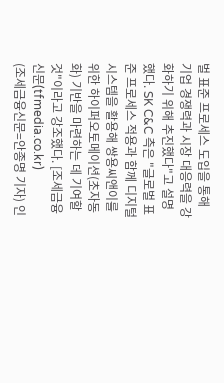벌 표준 프로세스 도입을 통해 기업 경쟁력과 시장 대응력을 강화하기 위해 추진했다"고 설명했다. SK C&C 측은 "글로벌 표준 프로세스 적용과 함께 디지털 시스템을 활용해 쌍용씨앤이를 위한 하이퍼오토메이션(초자동화) 기반을 마련하는 데 기여할 것"이라고 강조했다. [조세금융신문(tfmedia.co.kr)
(조세금융신문=안종명 기자) 인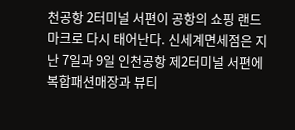천공항 2터미널 서편이 공항의 쇼핑 랜드마크로 다시 태어난다. 신세계면세점은 지난 7일과 9일 인천공항 제2터미널 서편에 복합패션매장과 뷰티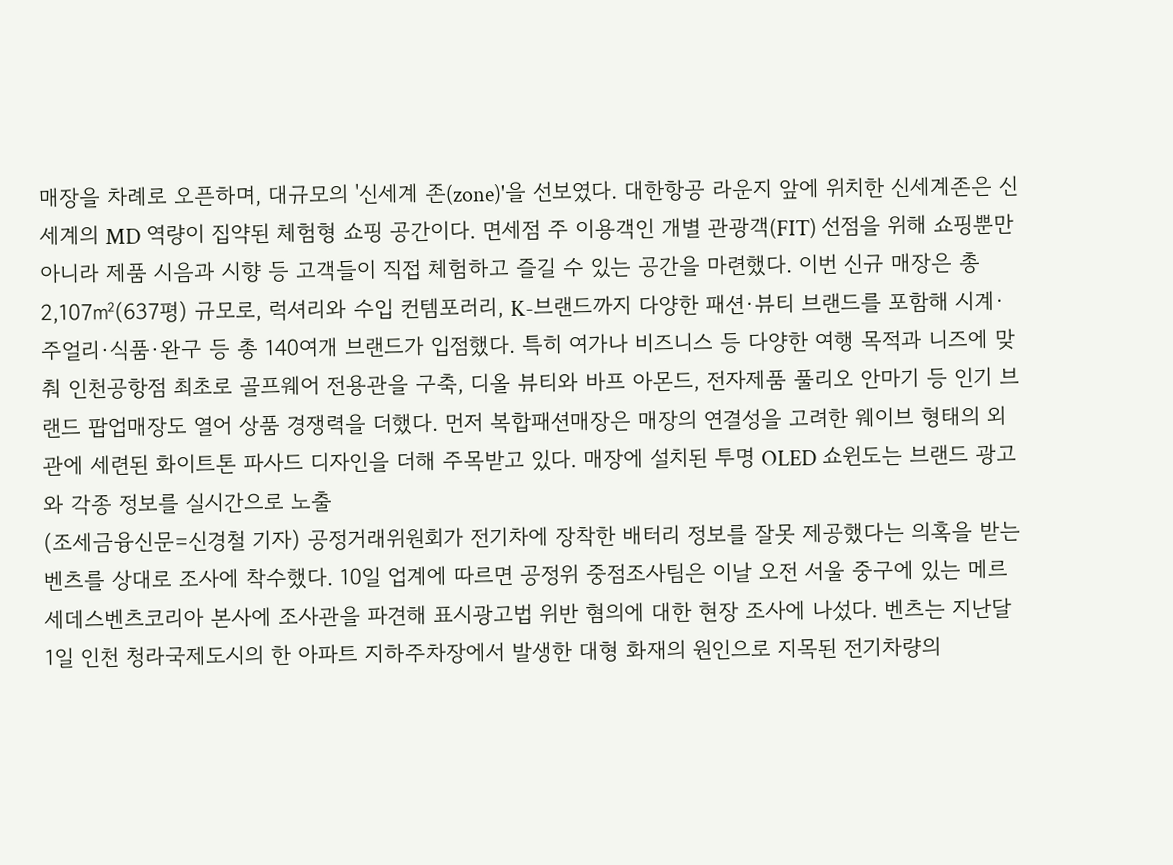매장을 차례로 오픈하며, 대규모의 '신세계 존(zone)'을 선보였다. 대한항공 라운지 앞에 위치한 신세계존은 신세계의 MD 역량이 집약된 체험형 쇼핑 공간이다. 면세점 주 이용객인 개별 관광객(FIT) 선점을 위해 쇼핑뿐만 아니라 제품 시음과 시향 등 고객들이 직접 체험하고 즐길 수 있는 공간을 마련했다. 이번 신규 매장은 총 2,107㎡(637평) 규모로, 럭셔리와 수입 컨템포러리, K-브랜드까지 다양한 패션∙뷰티 브랜드를 포함해 시계∙주얼리∙식품∙완구 등 총 140여개 브랜드가 입점했다. 특히 여가나 비즈니스 등 다양한 여행 목적과 니즈에 맞춰 인천공항점 최초로 골프웨어 전용관을 구축, 디올 뷰티와 바프 아몬드, 전자제품 풀리오 안마기 등 인기 브랜드 팝업매장도 열어 상품 경쟁력을 더했다. 먼저 복합패션매장은 매장의 연결성을 고려한 웨이브 형태의 외관에 세련된 화이트톤 파사드 디자인을 더해 주목받고 있다. 매장에 설치된 투명 OLED 쇼윈도는 브랜드 광고와 각종 정보를 실시간으로 노출
(조세금융신문=신경철 기자) 공정거래위원회가 전기차에 장착한 배터리 정보를 잘못 제공했다는 의혹을 받는 벤츠를 상대로 조사에 착수했다. 10일 업계에 따르면 공정위 중점조사팀은 이날 오전 서울 중구에 있는 메르세데스벤츠코리아 본사에 조사관을 파견해 표시광고법 위반 혐의에 대한 현장 조사에 나섰다. 벤츠는 지난달 1일 인천 청라국제도시의 한 아파트 지하주차장에서 발생한 대형 화재의 원인으로 지목된 전기차량의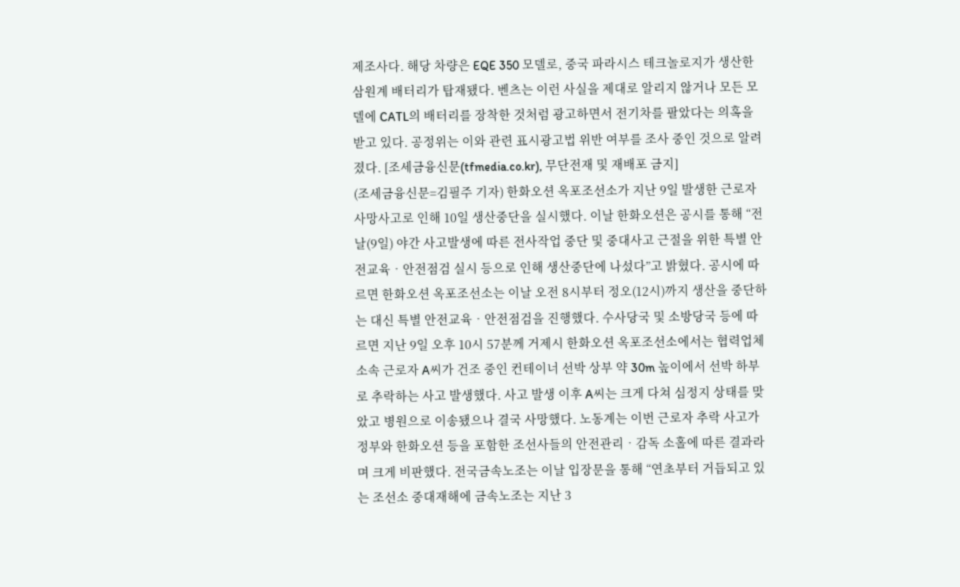제조사다. 해당 차량은 EQE 350 모델로, 중국 파라시스 테크놀로지가 생산한 삼원계 배터리가 탑재됐다. 벤츠는 이런 사실을 제대로 알리지 않거나 모든 모델에 CATL의 배터리를 장착한 것처럼 광고하면서 전기차를 팔았다는 의혹을 받고 있다. 공정위는 이와 관련 표시광고법 위반 여부를 조사 중인 것으로 알려졌다. [조세금융신문(tfmedia.co.kr), 무단전재 및 재배포 금지]
(조세금융신문=김필주 기자) 한화오션 옥포조선소가 지난 9일 발생한 근로자 사망사고로 인해 10일 생산중단을 실시했다. 이날 한화오션은 공시를 통해 “전날(9일) 야간 사고발생에 따른 전사작업 중단 및 중대사고 근절을 위한 특별 안전교육‧안전점검 실시 등으로 인해 생산중단에 나섰다”고 밝혔다. 공시에 따르면 한화오션 옥포조선소는 이날 오전 8시부터 정오(12시)까지 생산을 중단하는 대신 특별 안전교육‧안전점검을 진행했다. 수사당국 및 소방당국 등에 따르면 지난 9일 오후 10시 57분께 거제시 한화오션 옥포조선소에서는 협력업체 소속 근로자 A씨가 건조 중인 컨테이너 선박 상부 약 30m 높이에서 선박 하부로 추락하는 사고 발생했다. 사고 발생 이후 A씨는 크게 다쳐 심정지 상태를 맞았고 병원으로 이송됐으나 결국 사망했다. 노동계는 이번 근로자 추락 사고가 정부와 한화오션 등을 포함한 조선사들의 안전관리‧감독 소홀에 따른 결과라며 크게 비판했다. 전국금속노조는 이날 입장문을 통해 “연초부터 거듭되고 있는 조선소 중대재해에 금속노조는 지난 3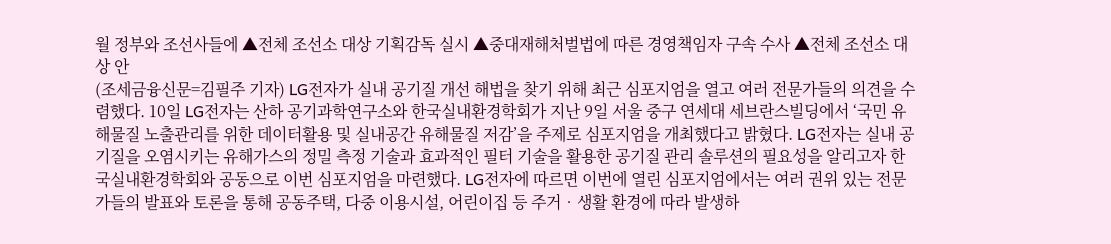월 정부와 조선사들에 ▲전체 조선소 대상 기획감독 실시 ▲중대재해처벌법에 따른 경영책임자 구속 수사 ▲전체 조선소 대상 안
(조세금융신문=김필주 기자) LG전자가 실내 공기질 개선 해법을 찾기 위해 최근 심포지엄을 열고 여러 전문가들의 의견을 수렴했다. 10일 LG전자는 산하 공기과학연구소와 한국실내환경학회가 지난 9일 서울 중구 연세대 세브란스빌딩에서 ‘국민 유해물질 노출관리를 위한 데이터활용 및 실내공간 유해물질 저감’을 주제로 심포지엄을 개최했다고 밝혔다. LG전자는 실내 공기질을 오염시키는 유해가스의 정밀 측정 기술과 효과적인 필터 기술을 활용한 공기질 관리 솔루션의 필요성을 알리고자 한국실내환경학회와 공동으로 이번 심포지엄을 마련했다. LG전자에 따르면 이번에 열린 심포지엄에서는 여러 권위 있는 전문가들의 발표와 토론을 통해 공동주택, 다중 이용시설, 어린이집 등 주거‧생활 환경에 따라 발생하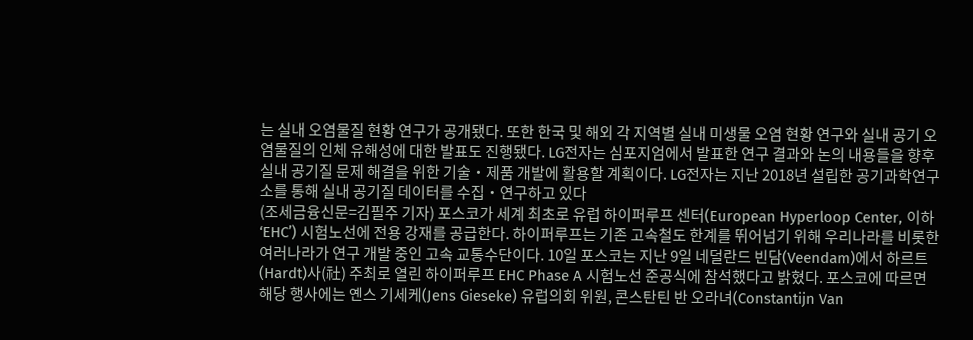는 실내 오염물질 현황 연구가 공개됐다. 또한 한국 및 해외 각 지역별 실내 미생물 오염 현황 연구와 실내 공기 오염물질의 인체 유해성에 대한 발표도 진행됐다. LG전자는 심포지엄에서 발표한 연구 결과와 논의 내용들을 향후 실내 공기질 문제 해결을 위한 기술‧제품 개발에 활용할 계획이다. LG전자는 지난 2018년 설립한 공기과학연구소를 통해 실내 공기질 데이터를 수집‧연구하고 있다
(조세금융신문=김필주 기자) 포스코가 세계 최초로 유럽 하이퍼루프 센터(European Hyperloop Center, 이하 ‘EHC’) 시험노선에 전용 강재를 공급한다. 하이퍼루프는 기존 고속철도 한계를 뛰어넘기 위해 우리나라를 비롯한 여러나라가 연구 개발 중인 고속 교통수단이다. 10일 포스코는 지난 9일 네덜란드 빈담(Veendam)에서 하르트(Hardt)사(社) 주최로 열린 하이퍼루프 EHC Phase A 시험노선 준공식에 참석했다고 밝혔다. 포스코에 따르면 해당 행사에는 옌스 기세케(Jens Gieseke) 유럽의회 위원, 콘스탄틴 반 오라녀(Constantijn Van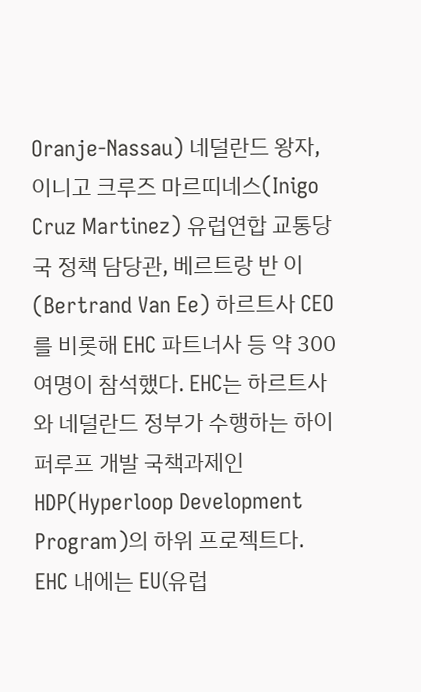Oranje-Nassau) 네덜란드 왕자, 이니고 크루즈 마르띠네스(Inigo Cruz Martinez) 유럽연합 교통당국 정책 담당관, 베르트랑 반 이(Bertrand Van Ee) 하르트사 CEO를 비롯해 EHC 파트너사 등 약 300여명이 참석했다. EHC는 하르트사와 네덜란드 정부가 수행하는 하이퍼루프 개발 국책과제인 HDP(Hyperloop Development Program)의 하위 프로젝트다. EHC 내에는 EU(유럽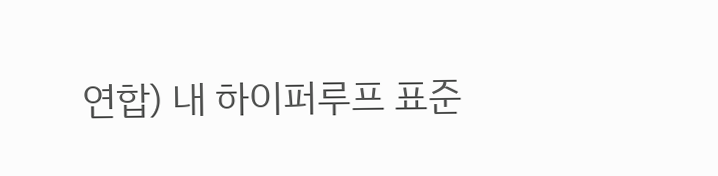연합) 내 하이퍼루프 표준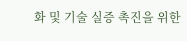화 및 기술 실증 촉진을 위한